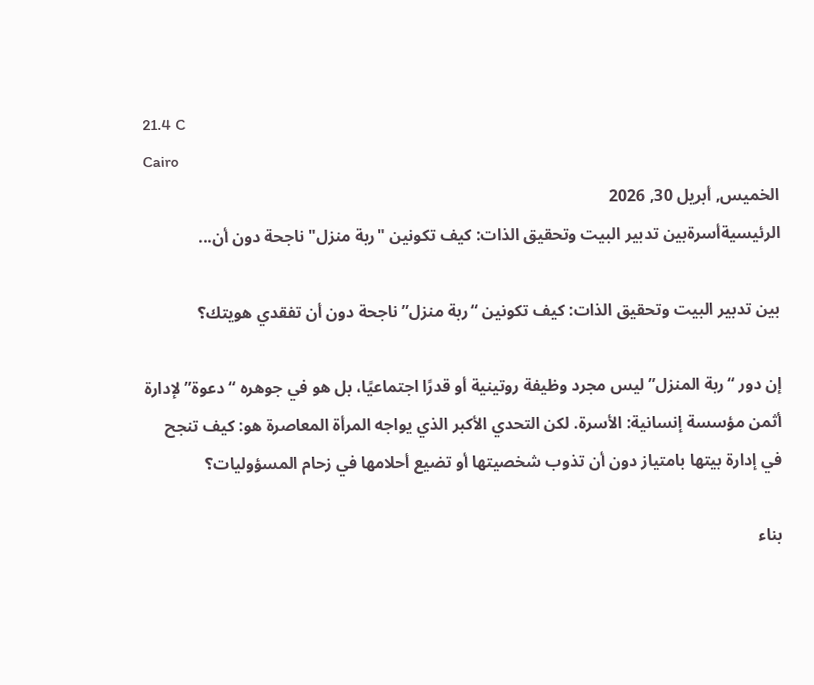21.4 C
Cairo
الخميس, أبريل 30, 2026
الرئيسيةأسرةبين تدبير البيت وتحقيق الذات: كيف تكونين "ربة منزل" ناجحة دون أن...

بين تدبير البيت وتحقيق الذات: كيف تكونين “ربة منزل” ناجحة دون أن تفقدي هويتك؟

إن دور “ربة المنزل” ليس مجرد وظيفة روتينية أو قدرًا اجتماعيًا، بل هو في جوهره “دعوة” لإدارة أثمن مؤسسة إنسانية: الأسرة. لكن التحدي الأكبر الذي يواجه المرأة المعاصرة هو: كيف تنجح في إدارة بيتها بامتياز دون أن تذوب شخصيتها أو تضيع أحلامها في زحام المسؤوليات؟

بناء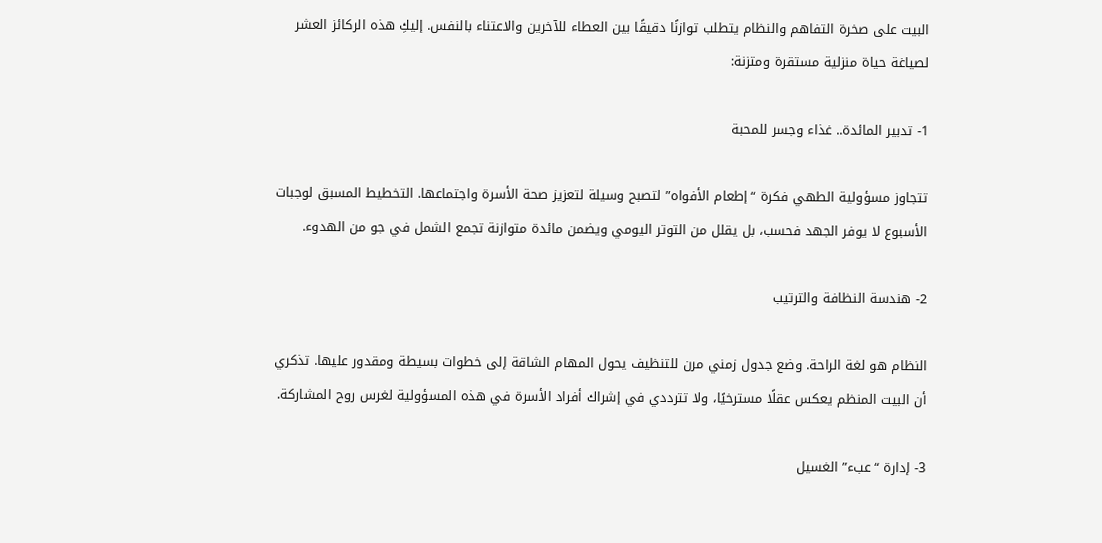البيت على صخرة التفاهم والنظام يتطلب توازنًا دقيقًا بين العطاء للآخرين والاعتناء بالنفس. إليكِ هذه الركائز العشر لصياغة حياة منزلية مستقرة ومتزنة:

1- تدبير المائدة.. غذاء وجسر للمحبة

تتجاوز مسؤولية الطهي فكرة “إطعام الأفواه” لتصبح وسيلة لتعزيز صحة الأسرة واجتماعها. التخطيط المسبق لوجبات الأسبوع لا يوفر الجهد فحسب، بل يقلل من التوتر اليومي ويضمن مائدة متوازنة تجمع الشمل في جو من الهدوء.

2- هندسة النظافة والترتيب

النظام هو لغة الراحة. وضع جدول زمني مرن للتنظيف يحول المهام الشاقة إلى خطوات بسيطة ومقدور عليها. تذكري أن البيت المنظم يعكس عقلًا مسترخيًا، ولا تترددي في إشراك أفراد الأسرة في هذه المسؤولية لغرس روح المشاركة.

3- إدارة “عبء” الغسيل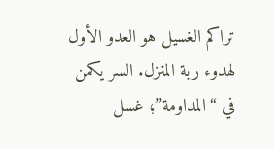تراكم الغسيل هو العدو الأول لهدوء ربة المنزل. السر يكمن في “المداومة”؛ غسل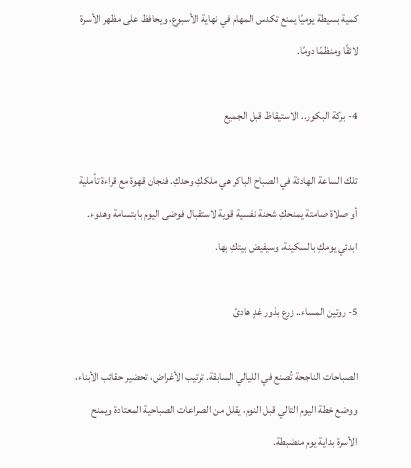كمية بسيطة يوميًا يمنع تكدس المهام في نهاية الأسبوع، ويحافظ على مظهر الأسرة لائقًا ومنظمًا دومًا.

4- بركة البكور.. الاستيقاظ قبل الجميع

تلك الساعة الهادئة في الصباح الباكر هي ملككِ وحدكِ. فنجان قهوة مع قراءة تأملية أو صلاة صامتة يمنحكِ شحنة نفسية قوية لاستقبال فوضى اليوم بابتسامة وهدوء. ابدئي يومكِ بالسكينة، وسيفيض بيتكِ بها.

5- روتين المساء.. زرع بذور غدٍ هادئ

الصباحات الناجحة تُصنع في الليالي السابقة. ترتيب الأغراض، تحضير حقائب الأبناء، ووضع خطة اليوم التالي قبل النوم، يقلل من الصراعات الصباحية المعتادة ويمنح الأسرة بداية يوم منضبطة.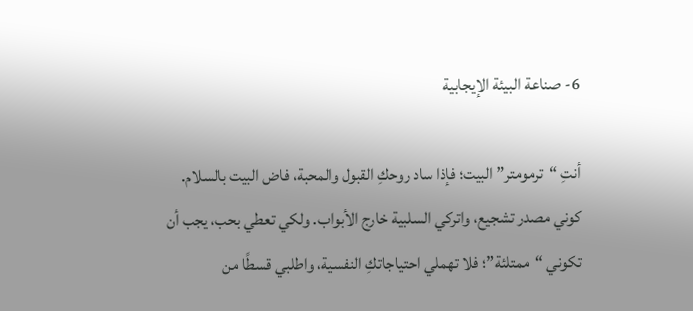6- صناعة البيئة الإيجابية

أنتِ “ترمومتر” البيت؛ فإذا ساد روحكِ القبول والمحبة، فاض البيت بالسلام. كوني مصدر تشجيع، واتركي السلبية خارج الأبواب. ولكي تعطي بحب، يجب أن تكوني “ممتلئة”؛ فلا تهملي احتياجاتكِ النفسية، واطلبي قسطًا من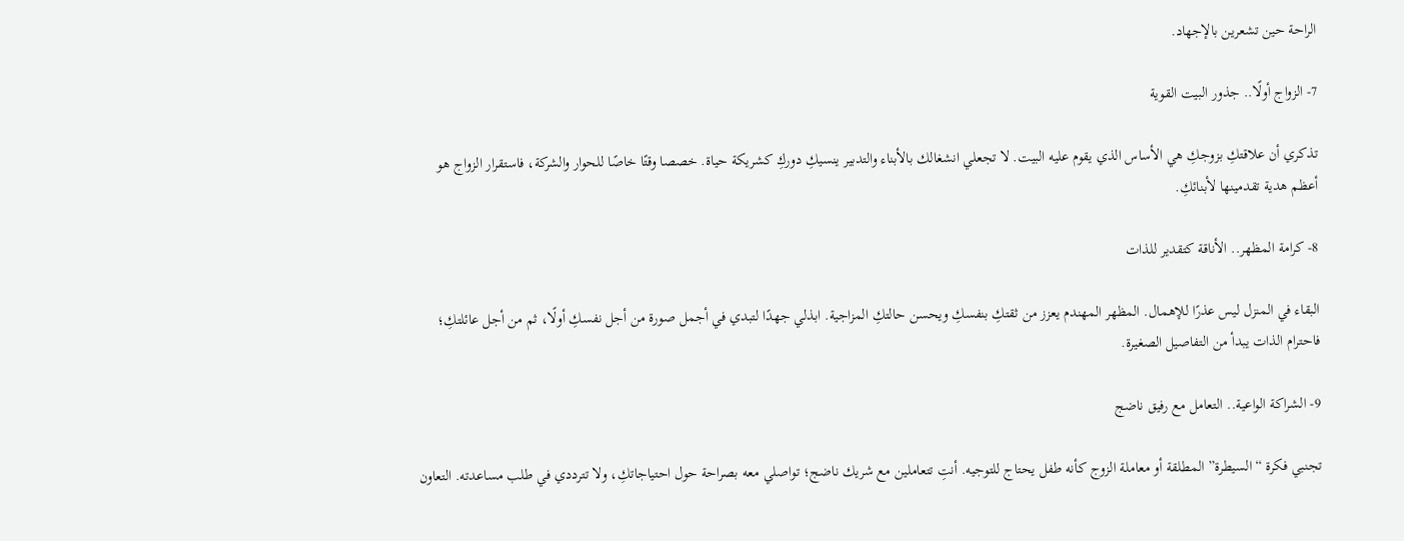الراحة حين تشعرين بالإجهاد.

7- الزواج أولًا.. جذور البيت القوية

تذكري أن علاقتكِ بزوجكِ هي الأساس الذي يقوم عليه البيت. لا تجعلي انشغالك بالأبناء والتدبير ينسيكِ دوركِ كشريكة حياة. خصصا وقتًا خاصًا للحوار والشركة، فاستقرار الزواج هو أعظم هدية تقدمينها لأبنائكِ.

8- كرامة المظهر.. الأناقة كتقدير للذات

البقاء في المنزل ليس عذرًا للإهمال. المظهر المهندم يعزز من ثقتكِ بنفسكِ ويحسن حالتكِ المزاجية. ابذلي جهدًا لتبدي في أجمل صورة من أجل نفسكِ أولًا، ثم من أجل عائلتكِ؛ فاحترام الذات يبدأ من التفاصيل الصغيرة.

9- الشراكة الواعية.. التعامل مع رفيق ناضج

تجنبي فكرة “السيطرة” المطلقة أو معاملة الزوج كأنه طفل يحتاج للتوجيه. أنتِ تتعاملين مع شريك ناضج؛ تواصلي معه بصراحة حول احتياجاتكِ، ولا تترددي في طلب مساعدته. التعاون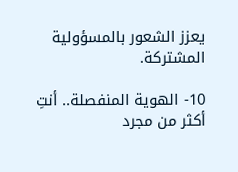يعزز الشعور بالمسؤولية المشتركة.

10- الهوية المنفصلة.. أنتِ أكثر من مجرد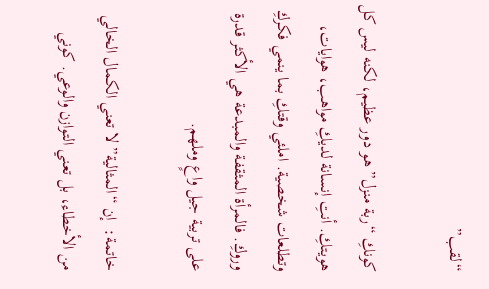“لقب”

كونكِ “ربة منزل” هو دور عظيم، لكنه ليس كل هويتكِ. أنتِ إنسانة لديكِ مواهب، هوايات، وتطلعات شخصية. املئي وقتكِ بما ينمي فكركِ وروكِ. فالمرأة المثقفة والمبدعة هي الأكثر قدرة على تربية جيل واعٍ وملهم.

خاتمة:  إن “المثالية” لا تعني الكمال الخالي من الأخطاء، بل تعني التوازن والوعي. كوني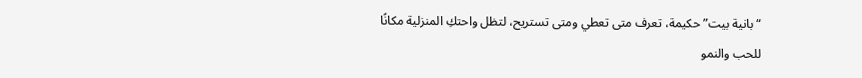“بانية بيت” حكيمة، تعرف متى تعطي ومتى تستريح، لتظل واحتكِ المنزلية مكانًا للحب والنمو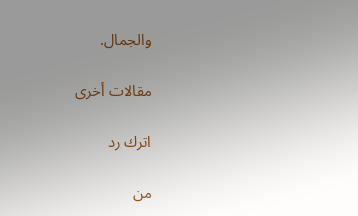والجمال.

مقالات أخرى

اترك رد

من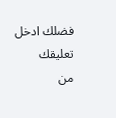فضلك ادخل تعليقك
من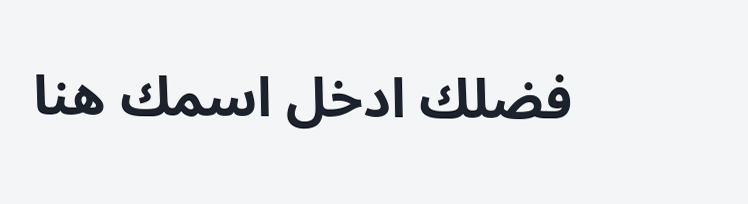فضلك ادخل اسمك هنا